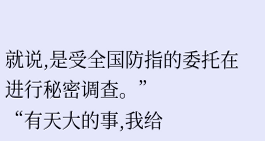就说,是受全国防指的委托在进行秘密调查。”
“有天大的事,我给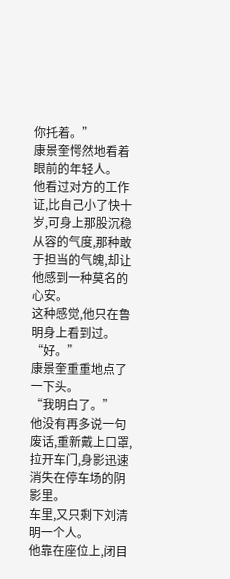你托着。”
康景奎愕然地看着眼前的年轻人。
他看过对方的工作证,比自己小了快十岁,可身上那股沉稳从容的气度,那种敢于担当的气魄,却让他感到一种莫名的心安。
这种感觉,他只在鲁明身上看到过。
“好。”
康景奎重重地点了一下头。
“我明白了。”
他没有再多说一句废话,重新戴上口罩,拉开车门,身影迅速消失在停车场的阴影里。
车里,又只剩下刘清明一个人。
他靠在座位上,闭目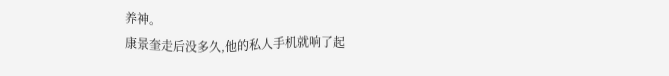养神。
康景奎走后没多久,他的私人手机就响了起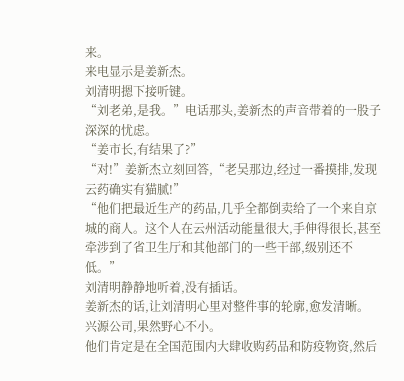来。
来电显示是姜新杰。
刘清明摁下接听键。
“刘老弟,是我。”电话那头,姜新杰的声音带着的一股子深深的忧虑。
“姜市长,有结果了?”
“对!”姜新杰立刻回答,“老吴那边,经过一番摸排,发现云药确实有猫腻!”
“他们把最近生产的药品,几乎全都倒卖给了一个来自京城的商人。这个人在云州活动能量很大,手伸得很长,甚至牵涉到了省卫生厅和其他部门的一些干部,级别还不低。”
刘清明静静地听着,没有插话。
姜新杰的话,让刘清明心里对整件事的轮廓,愈发清晰。
兴源公司,果然野心不小。
他们肯定是在全国范围内大肆收购药品和防疫物资,然后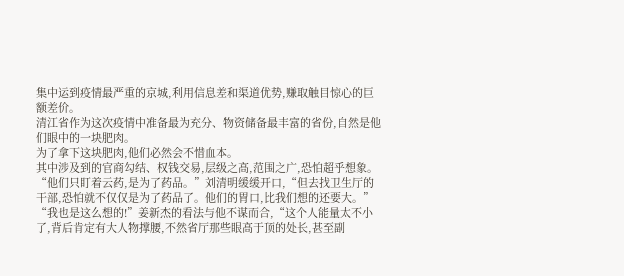集中运到疫情最严重的京城,利用信息差和渠道优势,赚取触目惊心的巨额差价。
清江省作为这次疫情中准备最为充分、物资储备最丰富的省份,自然是他们眼中的一块肥肉。
为了拿下这块肥肉,他们必然会不惜血本。
其中涉及到的官商勾结、权钱交易,层级之高,范围之广,恐怕超乎想象。
“他们只盯着云药,是为了药品。”刘清明缓缓开口,“但去找卫生厅的干部,恐怕就不仅仅是为了药品了。他们的胃口,比我们想的还要大。”
“我也是这么想的!”姜新杰的看法与他不谋而合,“这个人能量太不小了,背后肯定有大人物撑腰,不然省厅那些眼高于顶的处长,甚至副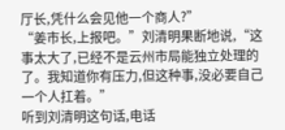厅长,凭什么会见他一个商人?”
“姜市长,上报吧。”刘清明果断地说,“这事太大了,已经不是云州市局能独立处理的了。我知道你有压力,但这种事,没必要自己一个人扛着。”
听到刘清明这句话,电话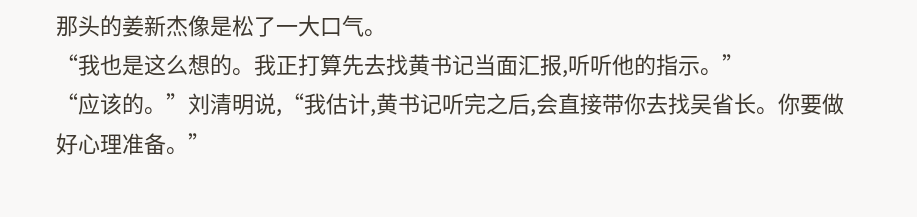那头的姜新杰像是松了一大口气。
“我也是这么想的。我正打算先去找黄书记当面汇报,听听他的指示。”
“应该的。”刘清明说,“我估计,黄书记听完之后,会直接带你去找吴省长。你要做好心理准备。”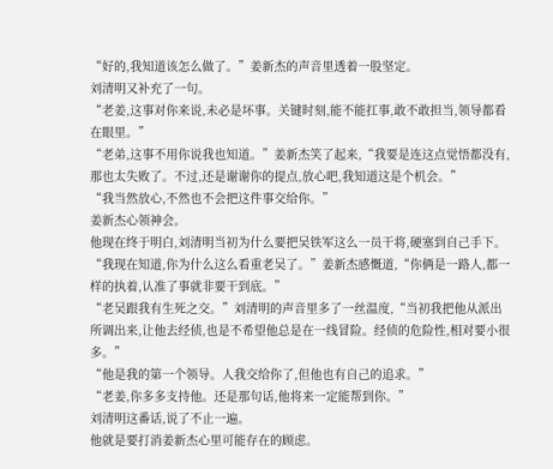“好的,我知道该怎么做了。”姜新杰的声音里透着一股坚定。
刘清明又补充了一句。
“老姜,这事对你来说,未必是坏事。关键时刻,能不能扛事,敢不敢担当,领导都看在眼里。”
“老弟,这事不用你说我也知道。”姜新杰笑了起来,“我要是连这点觉悟都没有,那也太失败了。不过,还是谢谢你的提点,放心吧,我知道这是个机会。”
“我当然放心,不然也不会把这件事交给你。”
姜新杰心领神会。
他现在终于明白,刘清明当初为什么要把吴铁军这么一员干将,硬塞到自己手下。
“我现在知道,你为什么这么看重老吴了。”姜新杰感慨道,“你俩是一路人,都一样的执着,认准了事就非要干到底。”
“老吴跟我有生死之交。”刘清明的声音里多了一丝温度,“当初我把他从派出所调出来,让他去经侦,也是不希望他总是在一线冒险。经侦的危险性,相对要小很多。”
“他是我的第一个领导。人我交给你了,但他也有自己的追求。”
“老姜,你多多支持他。还是那句话,他将来一定能帮到你。”
刘清明这番话,说了不止一遍。
他就是要打消姜新杰心里可能存在的顾虑。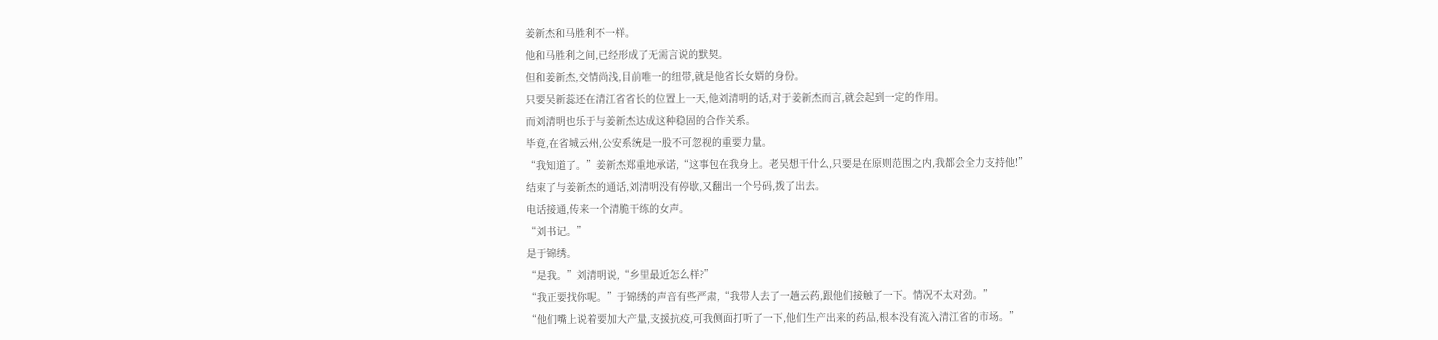姜新杰和马胜利不一样。
他和马胜利之间,已经形成了无需言说的默契。
但和姜新杰,交情尚浅,目前唯一的纽带,就是他省长女婿的身份。
只要吴新蕊还在清江省省长的位置上一天,他刘清明的话,对于姜新杰而言,就会起到一定的作用。
而刘清明也乐于与姜新杰达成这种稳固的合作关系。
毕竟,在省城云州,公安系统是一股不可忽视的重要力量。
“我知道了。”姜新杰郑重地承诺,“这事包在我身上。老吴想干什么,只要是在原则范围之内,我都会全力支持他!”
结束了与姜新杰的通话,刘清明没有停歇,又翻出一个号码,拨了出去。
电话接通,传来一个清脆干练的女声。
“刘书记。”
是于锦绣。
“是我。”刘清明说,“乡里最近怎么样?”
“我正要找你呢。”于锦绣的声音有些严肃,“我带人去了一趟云药,跟他们接触了一下。情况不太对劲。”
“他们嘴上说着要加大产量,支援抗疫,可我侧面打听了一下,他们生产出来的药品,根本没有流入清江省的市场。”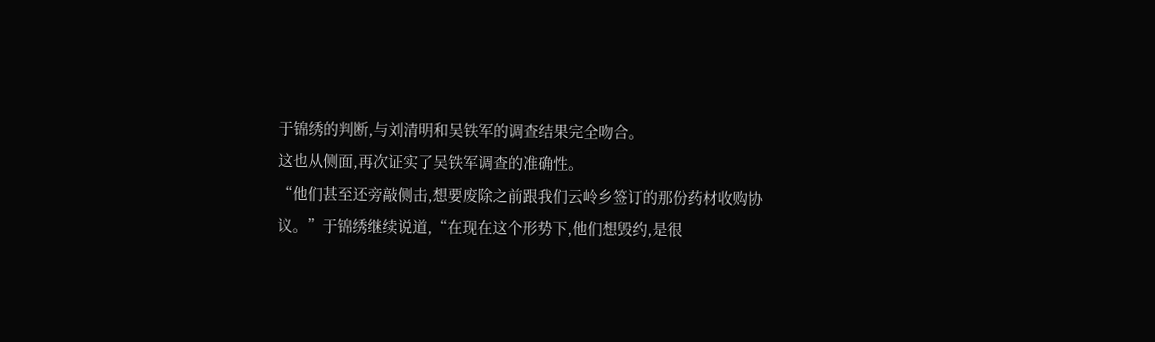于锦绣的判断,与刘清明和吴铁军的调查结果完全吻合。
这也从侧面,再次证实了吴铁军调查的准确性。
“他们甚至还旁敲侧击,想要废除之前跟我们云岭乡签订的那份药材收购协议。”于锦绣继续说道,“在现在这个形势下,他们想毁约,是很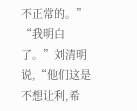不正常的。”
“我明白了。”刘清明说,“他们这是不想让利,希